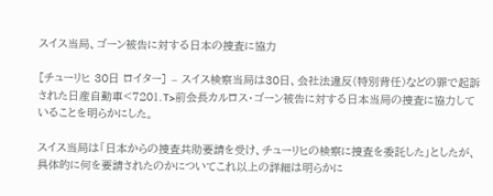スイス当局、ゴーン被告に対する日本の捜査に協力

[チューリヒ 30日 ロイター] – スイス検察当局は30日、会社法違反(特別背任)などの罪で起訴された日産自動車<7201.T>前会長カルロス・ゴーン被告に対する日本当局の捜査に協力していることを明らかにした。

スイス当局は「日本からの捜査共助要請を受け、チューリヒの検察に捜査を委託した」としたが、具体的に何を要請されたのかについてこれ以上の詳細は明らかに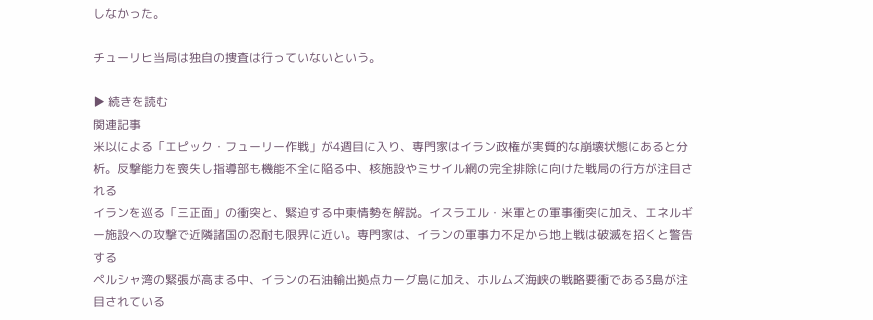しなかった。

チューリヒ当局は独自の捜査は行っていないという。

▶ 続きを読む
関連記事
米以による「エピック・フューリー作戦」が4週目に入り、専門家はイラン政権が実質的な崩壊状態にあると分析。反撃能力を喪失し指導部も機能不全に陥る中、核施設やミサイル網の完全排除に向けた戦局の行方が注目される
イランを巡る「三正面」の衝突と、緊迫する中東情勢を解説。イスラエル・米軍との軍事衝突に加え、エネルギー施設への攻撃で近隣諸国の忍耐も限界に近い。専門家は、イランの軍事力不足から地上戦は破滅を招くと警告する
ペルシャ湾の緊張が高まる中、イランの石油輸出拠点カーグ島に加え、ホルムズ海峡の戦略要衝である3島が注目されている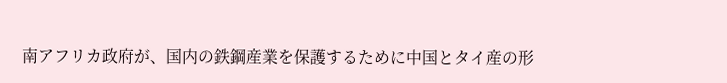南アフリカ政府が、国内の鉄鋼産業を保護するために中国とタイ産の形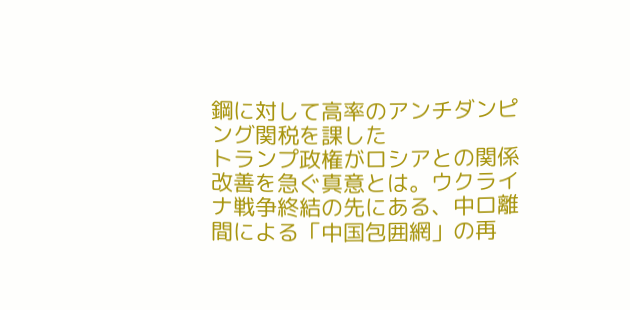鋼に対して高率のアンチダンピング関税を課した
トランプ政権がロシアとの関係改善を急ぐ真意とは。ウクライナ戦争終結の先にある、中ロ離間による「中国包囲網」の再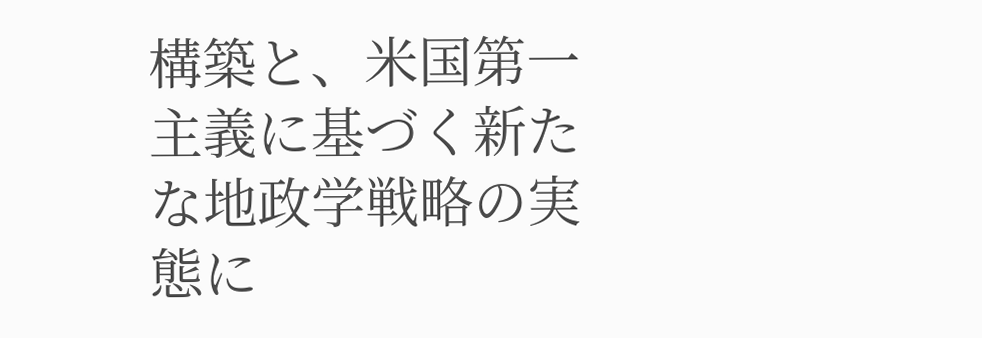構築と、米国第一主義に基づく新たな地政学戦略の実態に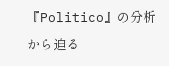『Politico』の分析から迫る